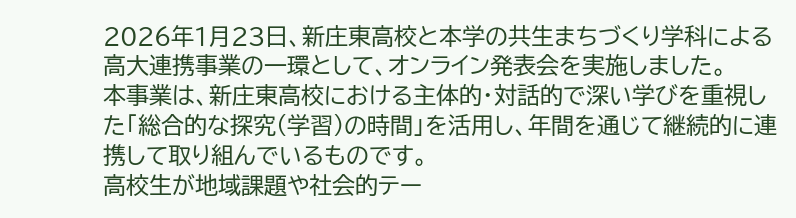2026年1月23日、新庄東高校と本学の共生まちづくり学科による高大連携事業の一環として、オンライン発表会を実施しました。
本事業は、新庄東高校における主体的・対話的で深い学びを重視した「総合的な探究(学習)の時間」を活用し、年間を通じて継続的に連携して取り組んでいるものです。
高校生が地域課題や社会的テー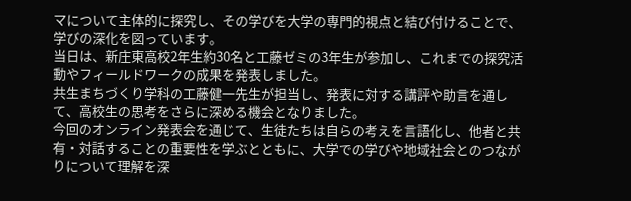マについて主体的に探究し、その学びを大学の専門的視点と結び付けることで、学びの深化を図っています。
当日は、新庄東高校2年生約30名と工藤ゼミの3年生が参加し、これまでの探究活動やフィールドワークの成果を発表しました。
共生まちづくり学科の工藤健一先生が担当し、発表に対する講評や助言を通して、高校生の思考をさらに深める機会となりました。
今回のオンライン発表会を通じて、生徒たちは自らの考えを言語化し、他者と共有・対話することの重要性を学ぶとともに、大学での学びや地域社会とのつながりについて理解を深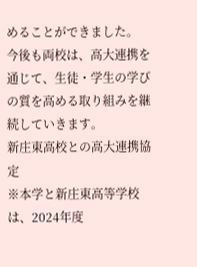めることができました。
今後も両校は、高大連携を通じて、生徒・学生の学びの質を高める取り組みを継続していきます。
新庄東高校との高大連携協定
※本学と新庄東高等学校は、2024年度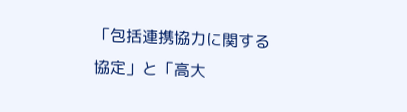「包括連携協力に関する協定」と「高大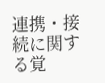連携・接続に関する覚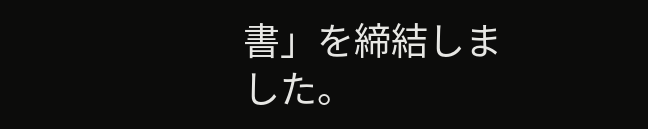書」を締結しました。